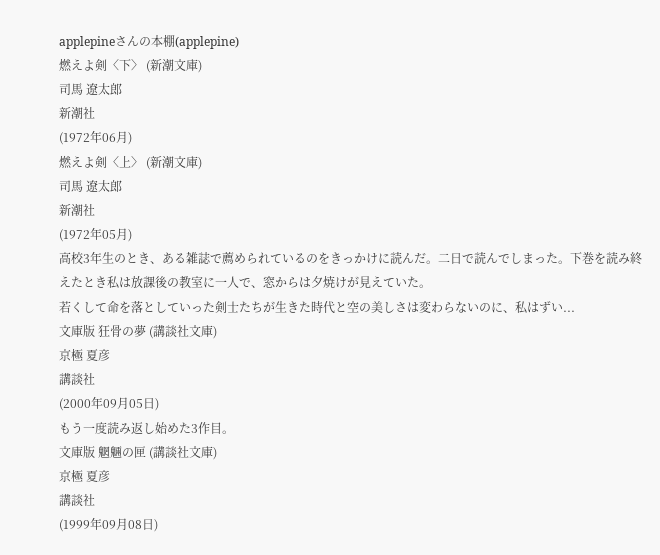applepineさんの本棚(applepine)
燃えよ剣〈下〉 (新潮文庫)
司馬 遼太郎
新潮社
(1972年06月)
燃えよ剣〈上〉 (新潮文庫)
司馬 遼太郎
新潮社
(1972年05月)
高校3年生のとき、ある雑誌で薦められているのをきっかけに読んだ。二日で読んでしまった。下巻を読み終えたとき私は放課後の教室に一人で、窓からは夕焼けが見えていた。
若くして命を落としていった剣士たちが生きた時代と空の美しさは変わらないのに、私はずい...
文庫版 狂骨の夢 (講談社文庫)
京極 夏彦
講談社
(2000年09月05日)
もう一度読み返し始めた3作目。
文庫版 魍魎の匣 (講談社文庫)
京極 夏彦
講談社
(1999年09月08日)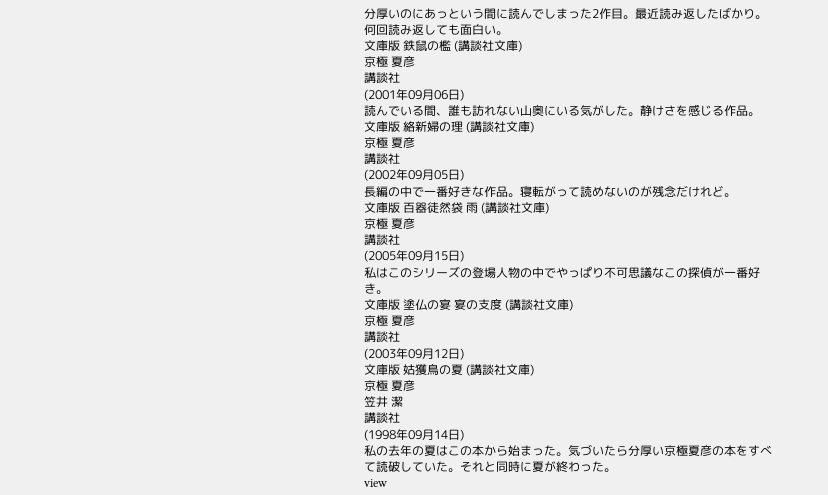分厚いのにあっという間に読んでしまった2作目。最近読み返したばかり。何回読み返しても面白い。
文庫版 鉄鼠の檻 (講談社文庫)
京極 夏彦
講談社
(2001年09月06日)
読んでいる間、誰も訪れない山奥にいる気がした。静けさを感じる作品。
文庫版 絡新婦の理 (講談社文庫)
京極 夏彦
講談社
(2002年09月05日)
長編の中で一番好きな作品。寝転がって読めないのが残念だけれど。
文庫版 百器徒然袋 雨 (講談社文庫)
京極 夏彦
講談社
(2005年09月15日)
私はこのシリーズの登場人物の中でやっぱり不可思議なこの探偵が一番好き。
文庫版 塗仏の宴 宴の支度 (講談社文庫)
京極 夏彦
講談社
(2003年09月12日)
文庫版 姑獲鳥の夏 (講談社文庫)
京極 夏彦
笠井 潔
講談社
(1998年09月14日)
私の去年の夏はこの本から始まった。気づいたら分厚い京極夏彦の本をすべて読破していた。それと同時に夏が終わった。
view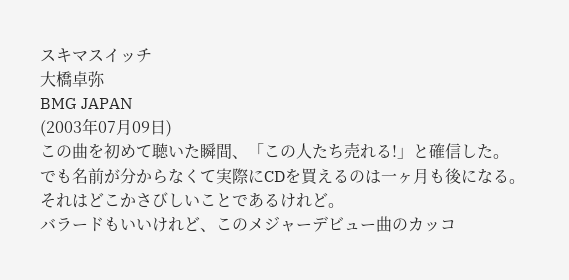スキマスイッチ
大橋卓弥
BMG JAPAN
(2003年07月09日)
この曲を初めて聴いた瞬間、「この人たち売れる!」と確信した。
でも名前が分からなくて実際にCDを買えるのは一ヶ月も後になる。
それはどこかさびしいことであるけれど。
バラードもいいけれど、このメジャーデビュー曲のカッコ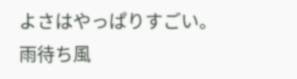よさはやっぱりすごい。
雨待ち風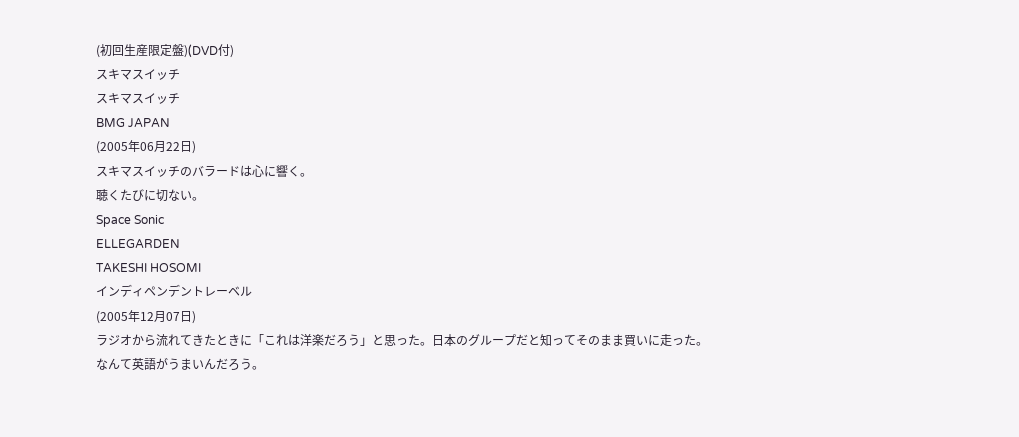(初回生産限定盤)(DVD付)
スキマスイッチ
スキマスイッチ
BMG JAPAN
(2005年06月22日)
スキマスイッチのバラードは心に響く。
聴くたびに切ない。
Space Sonic
ELLEGARDEN
TAKESHI HOSOMI
インディペンデントレーベル
(2005年12月07日)
ラジオから流れてきたときに「これは洋楽だろう」と思った。日本のグループだと知ってそのまま買いに走った。
なんて英語がうまいんだろう。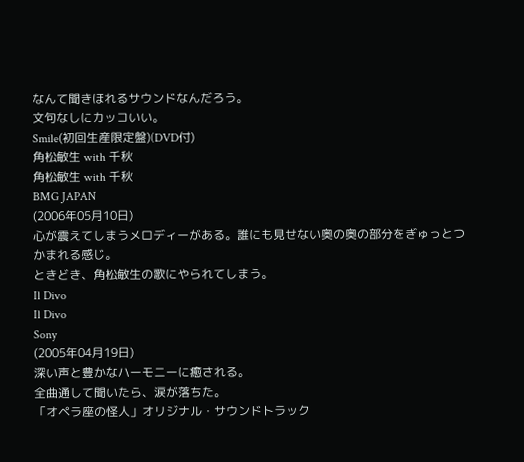なんて聞きほれるサウンドなんだろう。
文句なしにカッコいい。
Smile(初回生産限定盤)(DVD付)
角松敏生 with 千秋
角松敏生 with 千秋
BMG JAPAN
(2006年05月10日)
心が震えてしまうメロディーがある。誰にも見せない奥の奥の部分をぎゅっとつかまれる感じ。
ときどき、角松敏生の歌にやられてしまう。
Il Divo
Il Divo
Sony
(2005年04月19日)
深い声と豊かなハーモニーに癒される。
全曲通して聞いたら、涙が落ちた。
「オペラ座の怪人」オリジナル・サウンドトラック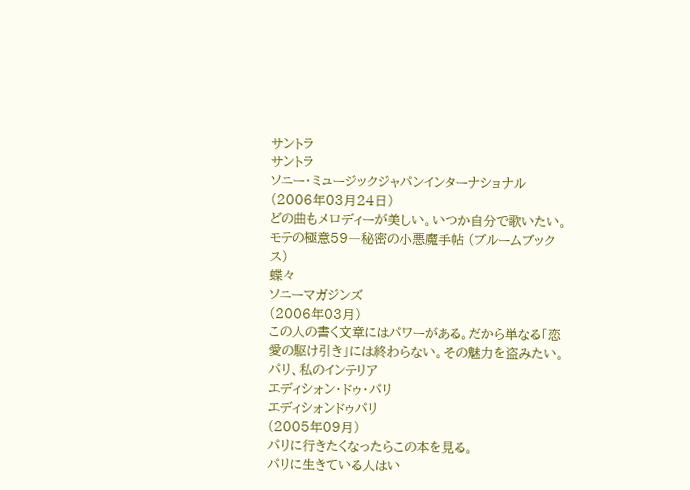サントラ
サントラ
ソニー・ミュージックジャパンインターナショナル
(2006年03月24日)
どの曲もメロディーが美しい。いつか自分で歌いたい。
モテの極意59―秘密の小悪魔手帖 (ブルームブックス)
蝶々
ソニーマガジンズ
(2006年03月)
この人の書く文章にはパワーがある。だから単なる「恋愛の駆け引き」には終わらない。その魅力を盗みたい。
パリ、私のインテリア
エディシォン・ドゥ・パリ
エディシォンドゥパリ
(2005年09月)
パリに行きたくなったらこの本を見る。
パリに生きている人はい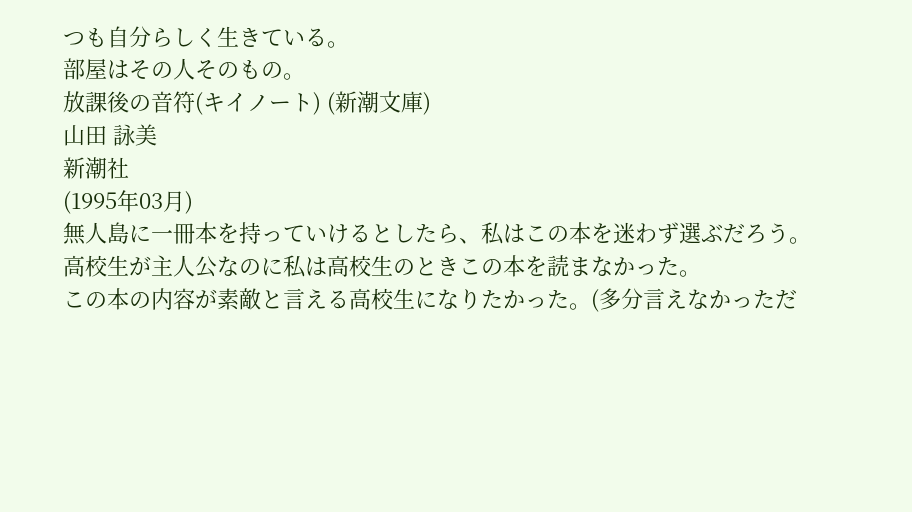つも自分らしく生きている。
部屋はその人そのもの。
放課後の音符(キイノート) (新潮文庫)
山田 詠美
新潮社
(1995年03月)
無人島に一冊本を持っていけるとしたら、私はこの本を迷わず選ぶだろう。
高校生が主人公なのに私は高校生のときこの本を読まなかった。
この本の内容が素敵と言える高校生になりたかった。(多分言えなかっただ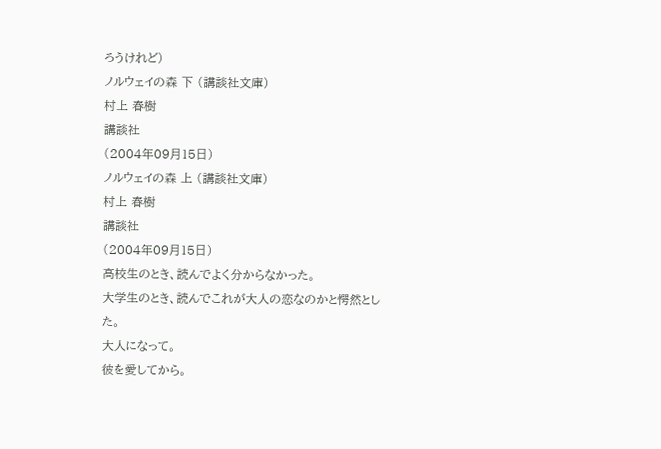ろうけれど)
ノルウェイの森 下 (講談社文庫)
村上 春樹
講談社
(2004年09月15日)
ノルウェイの森 上 (講談社文庫)
村上 春樹
講談社
(2004年09月15日)
高校生のとき、読んでよく分からなかった。
大学生のとき、読んでこれが大人の恋なのかと愕然とした。
大人になって。
彼を愛してから。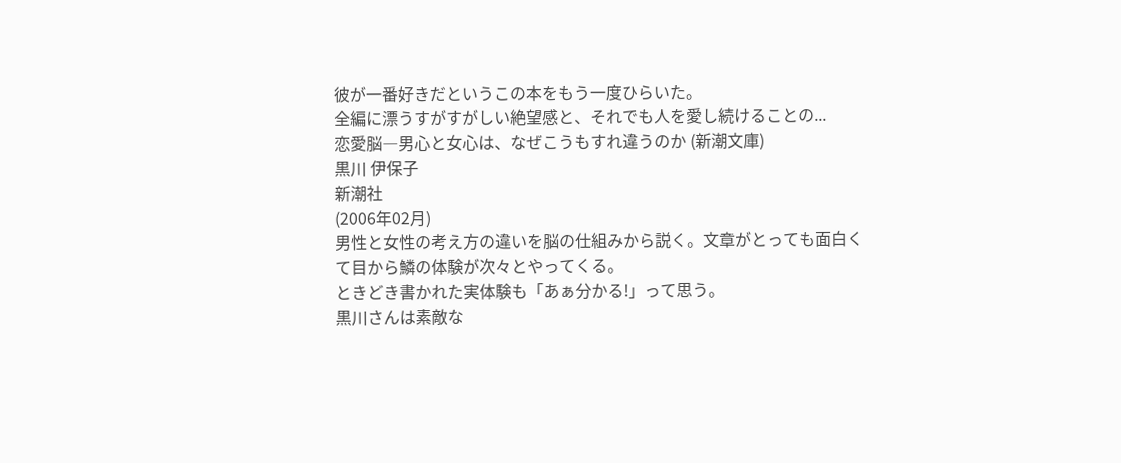彼が一番好きだというこの本をもう一度ひらいた。
全編に漂うすがすがしい絶望感と、それでも人を愛し続けることの...
恋愛脳―男心と女心は、なぜこうもすれ違うのか (新潮文庫)
黒川 伊保子
新潮社
(2006年02月)
男性と女性の考え方の違いを脳の仕組みから説く。文章がとっても面白くて目から鱗の体験が次々とやってくる。
ときどき書かれた実体験も「あぁ分かる!」って思う。
黒川さんは素敵な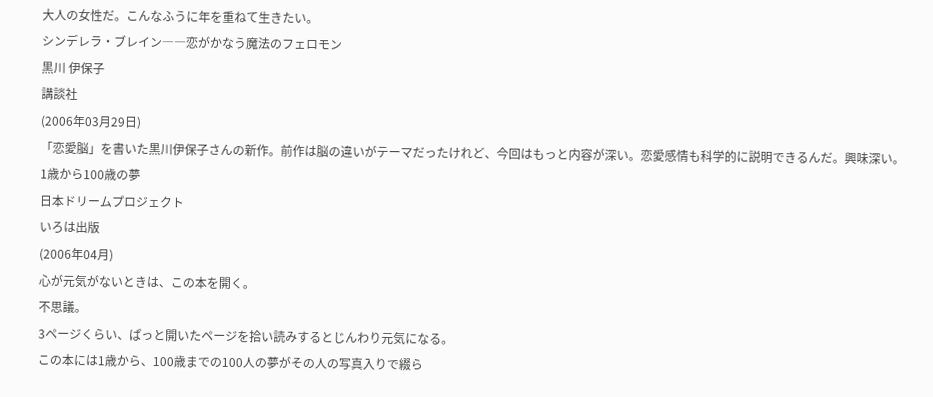大人の女性だ。こんなふうに年を重ねて生きたい。
シンデレラ・ブレイン――恋がかなう魔法のフェロモン
黒川 伊保子
講談社
(2006年03月29日)
「恋愛脳」を書いた黒川伊保子さんの新作。前作は脳の違いがテーマだったけれど、今回はもっと内容が深い。恋愛感情も科学的に説明できるんだ。興味深い。
1歳から100歳の夢
日本ドリームプロジェクト
いろは出版
(2006年04月)
心が元気がないときは、この本を開く。
不思議。
3ページくらい、ぱっと開いたページを拾い読みするとじんわり元気になる。
この本には1歳から、100歳までの100人の夢がその人の写真入りで綴ら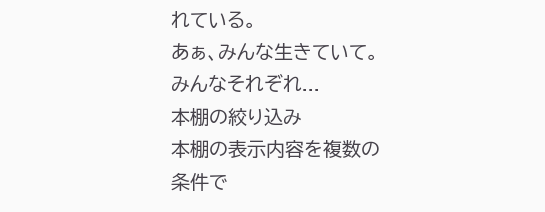れている。
あぁ、みんな生きていて。
みんなそれぞれ...
本棚の絞り込み
本棚の表示内容を複数の条件で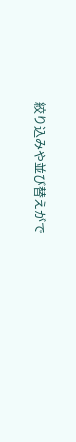絞り込みや並び替えがで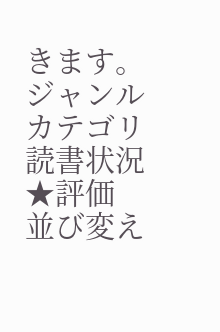きます。
ジャンル
カテゴリ
読書状況
★評価
並び変え